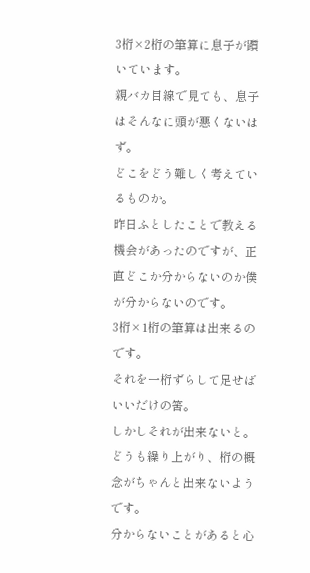3桁×2桁の筆算に息子が躓いています。
親バカ目線で見ても、息子はそんなに頭が悪くないはず。
どこをどう難しく考えているものか。
昨日ふとしたことで教える機会があったのですが、正直どこか分からないのか僕が分からないのです。
3桁×1桁の筆算は出来るのです。
それを一桁ずらして足せばいいだけの筈。
しかしそれが出来ないと。
どうも繰り上がり、桁の概念がちゃんと出来ないようです。
分からないことがあると心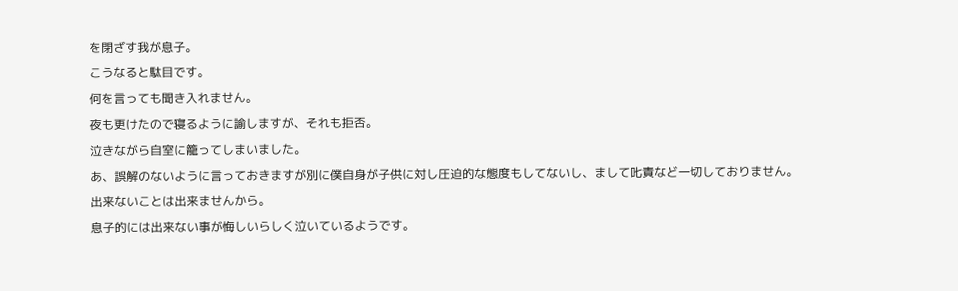を閉ざす我が息子。
こうなると駄目です。
何を言っても聞き入れません。
夜も更けたので寝るように諭しますが、それも拒否。
泣きながら自室に籠ってしまいました。
あ、誤解のないように言っておきますが別に僕自身が子供に対し圧迫的な態度もしてないし、まして𠮟責など一切しておりません。
出来ないことは出来ませんから。
息子的には出来ない事が悔しいらしく泣いているようです。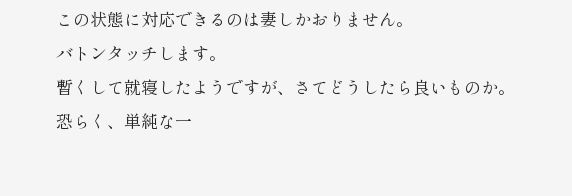この状態に対応できるのは妻しかおりません。
バトンタッチします。
暫くして就寝したようですが、さてどうしたら良いものか。
恐らく、単純な一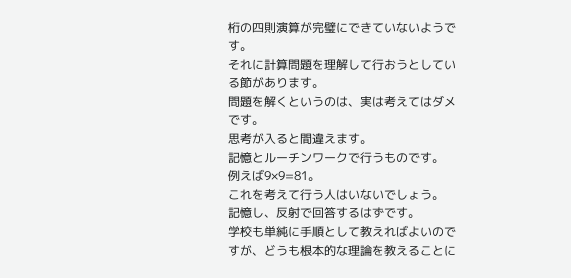桁の四則演算が完璧にできていないようです。
それに計算問題を理解して行おうとしている節があります。
問題を解くというのは、実は考えてはダメです。
思考が入ると間違えます。
記憶とルーチンワークで行うものです。
例えば9×9=81。
これを考えて行う人はいないでしょう。
記憶し、反射で回答するはずです。
学校も単純に手順として教えればよいのですが、どうも根本的な理論を教えることに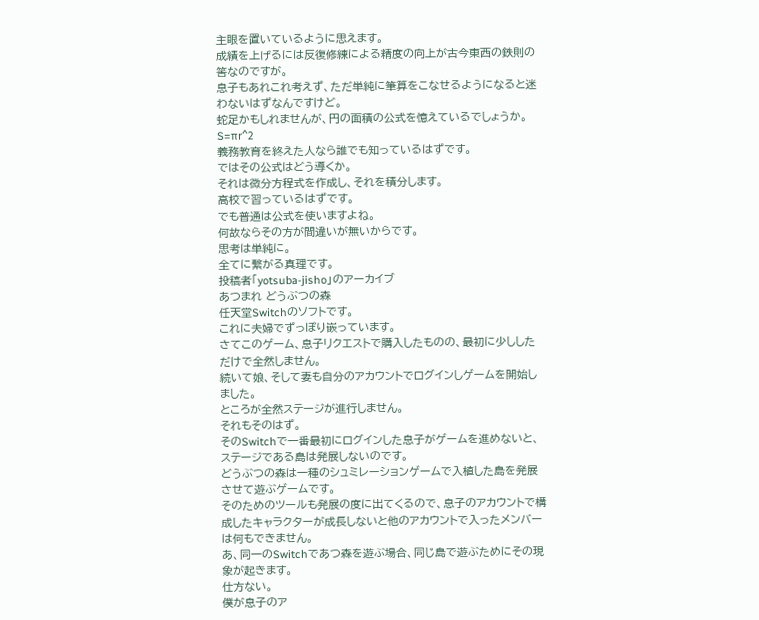主眼を置いているように思えます。
成績を上げるには反復修練による精度の向上が古今東西の鉄則の筈なのですが。
息子もあれこれ考えず、ただ単純に筆算をこなせるようになると迷わないはずなんですけど。
蛇足かもしれませんが、円の面積の公式を憶えているでしょうか。
S=πr^2
義務教育を終えた人なら誰でも知っているはずです。
ではその公式はどう導くか。
それは微分方程式を作成し、それを積分します。
高校で習っているはずです。
でも普通は公式を使いますよね。
何故ならその方が間違いが無いからです。
思考は単純に。
全てに繋がる真理です。
投稿者「yotsuba-jisho」のアーカイブ
あつまれ どうぶつの森
任天堂Switchのソフトです。
これに夫婦でずっぽり嵌っています。
さてこのゲーム、息子リクエストで購入したものの、最初に少ししただけで全然しません。
続いて娘、そして妻も自分のアカウントでログインしゲームを開始しました。
ところが全然ステージが進行しません。
それもそのはず。
そのSwitchで一番最初にログインした息子がゲームを進めないと、ステージである島は発展しないのです。
どうぶつの森は一種のシュミレーションゲームで入植した島を発展させて遊ぶゲームです。
そのためのツールも発展の度に出てくるので、息子のアカウントで構成したキャラクターが成長しないと他のアカウントで入ったメンバーは何もできません。
あ、同一のSwitchであつ森を遊ぶ場合、同じ島で遊ぶためにその現象が起きます。
仕方ない。
僕が息子のア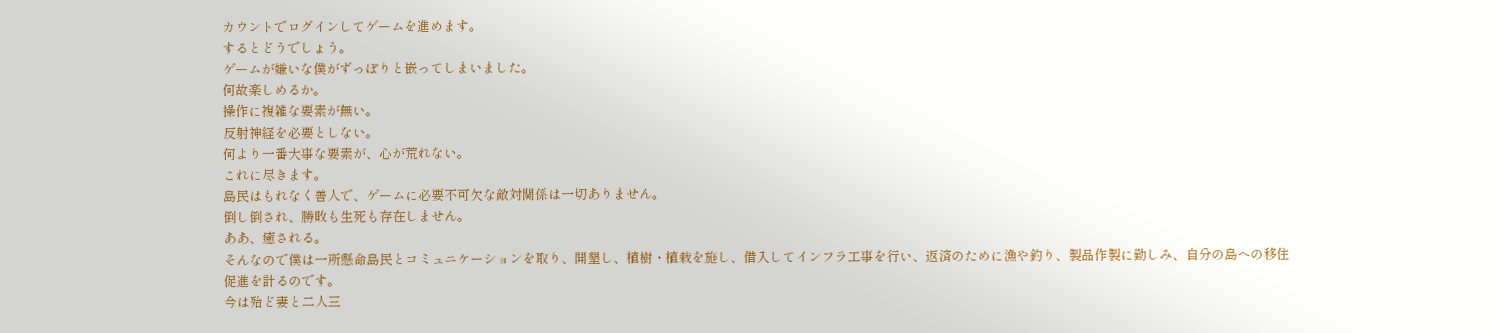カウントでログインしてゲームを進めます。
するとどうでしょう。
ゲームが嫌いな僕がずっぽりと嵌ってしまいました。
何故楽しめるか。
操作に複雑な要素が無い。
反射神経を必要としない。
何より一番大事な要素が、心が荒れない。
これに尽きます。
島民はもれなく善人で、ゲームに必要不可欠な敵対関係は一切ありません。
倒し倒され、勝敗も生死も存在しません。
ああ、癒される。
そんなので僕は一所懸命島民とコミュニケーションを取り、開墾し、植樹・植栽を施し、借入してインフラ工事を行い、返済のために漁や釣り、製品作製に勤しみ、自分の島への移住促進を計るのです。
今は殆ど妻と二人三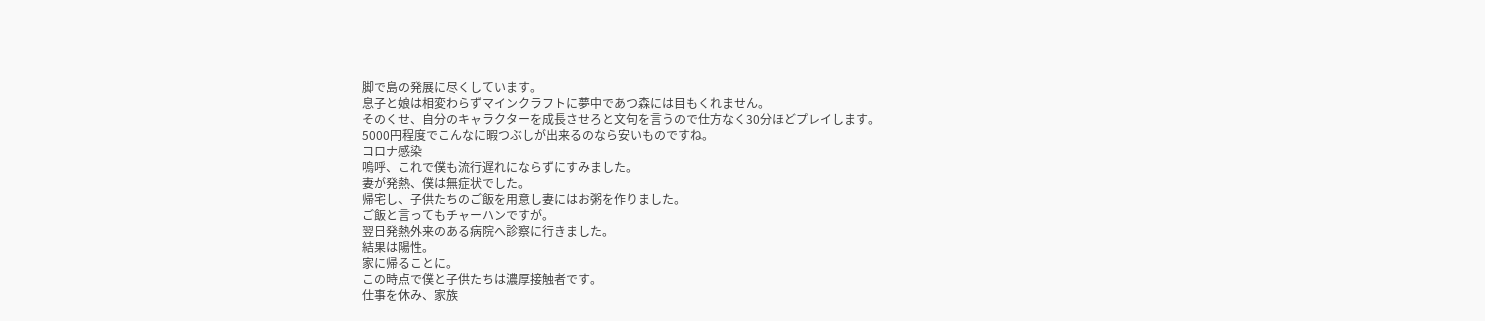脚で島の発展に尽くしています。
息子と娘は相変わらずマインクラフトに夢中であつ森には目もくれません。
そのくせ、自分のキャラクターを成長させろと文句を言うので仕方なく30分ほどプレイします。
5000円程度でこんなに暇つぶしが出来るのなら安いものですね。
コロナ感染
嗚呼、これで僕も流行遅れにならずにすみました。
妻が発熱、僕は無症状でした。
帰宅し、子供たちのご飯を用意し妻にはお粥を作りました。
ご飯と言ってもチャーハンですが。
翌日発熱外来のある病院へ診察に行きました。
結果は陽性。
家に帰ることに。
この時点で僕と子供たちは濃厚接触者です。
仕事を休み、家族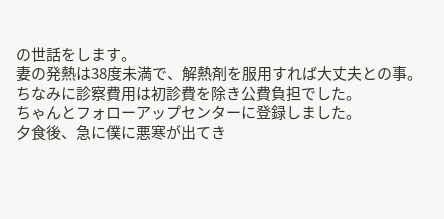の世話をします。
妻の発熱は38度未満で、解熱剤を服用すれば大丈夫との事。
ちなみに診察費用は初診費を除き公費負担でした。
ちゃんとフォローアップセンターに登録しました。
夕食後、急に僕に悪寒が出てき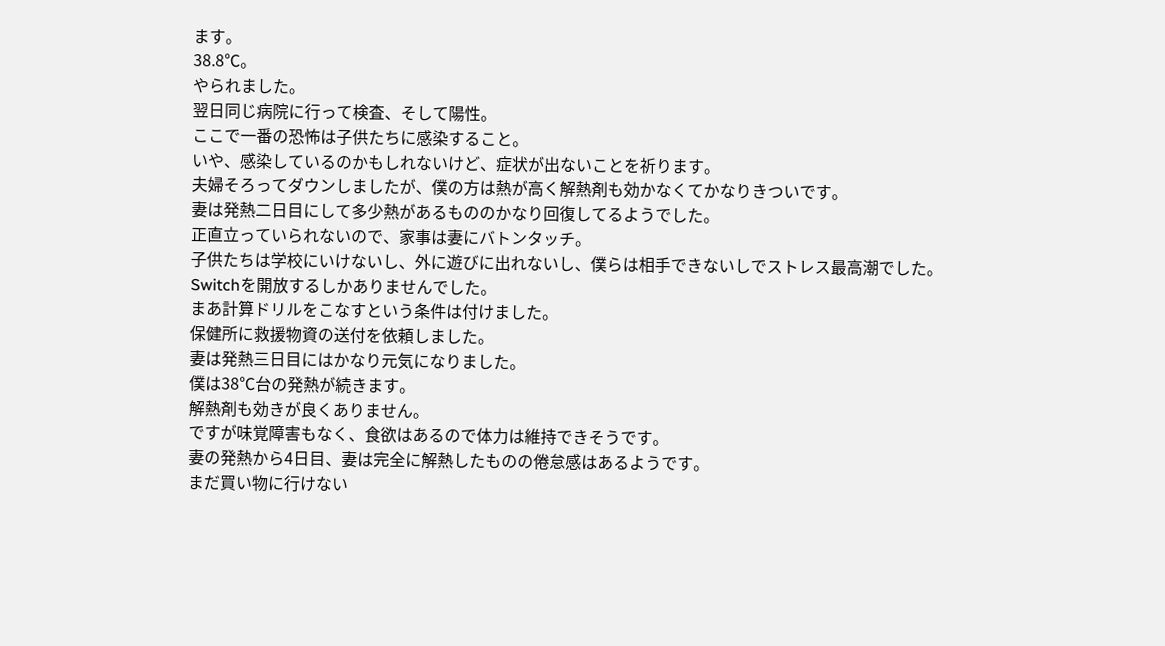ます。
38.8℃。
やられました。
翌日同じ病院に行って検査、そして陽性。
ここで一番の恐怖は子供たちに感染すること。
いや、感染しているのかもしれないけど、症状が出ないことを祈ります。
夫婦そろってダウンしましたが、僕の方は熱が高く解熱剤も効かなくてかなりきついです。
妻は発熱二日目にして多少熱があるもののかなり回復してるようでした。
正直立っていられないので、家事は妻にバトンタッチ。
子供たちは学校にいけないし、外に遊びに出れないし、僕らは相手できないしでストレス最高潮でした。
Switchを開放するしかありませんでした。
まあ計算ドリルをこなすという条件は付けました。
保健所に救援物資の送付を依頼しました。
妻は発熱三日目にはかなり元気になりました。
僕は38℃台の発熱が続きます。
解熱剤も効きが良くありません。
ですが味覚障害もなく、食欲はあるので体力は維持できそうです。
妻の発熱から4日目、妻は完全に解熱したものの倦怠感はあるようです。
まだ買い物に行けない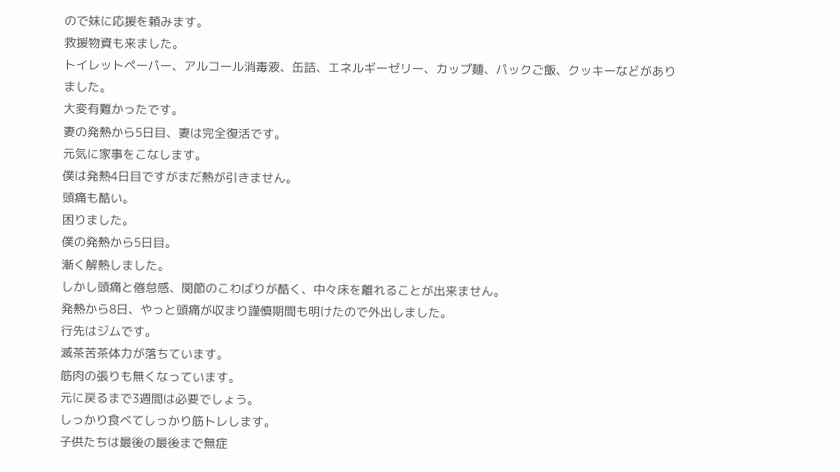ので妹に応援を頼みます。
救援物資も来ました。
トイレットペーパー、アルコール消毒液、缶詰、エネルギーゼリー、カップ麺、パックご飯、クッキーなどがありました。
大変有難かったです。
妻の発熱から5日目、妻は完全復活です。
元気に家事をこなします。
僕は発熱4日目ですがまだ熱が引きません。
頭痛も酷い。
困りました。
僕の発熱から5日目。
漸く解熱しました。
しかし頭痛と倦怠感、関節のこわばりが酷く、中々床を離れることが出来ません。
発熱から8日、やっと頭痛が収まり謹慎期間も明けたので外出しました。
行先はジムです。
滅茶苦茶体力が落ちています。
筋肉の張りも無くなっています。
元に戻るまで3週間は必要でしょう。
しっかり食べてしっかり筋トレします。
子供たちは最後の最後まで無症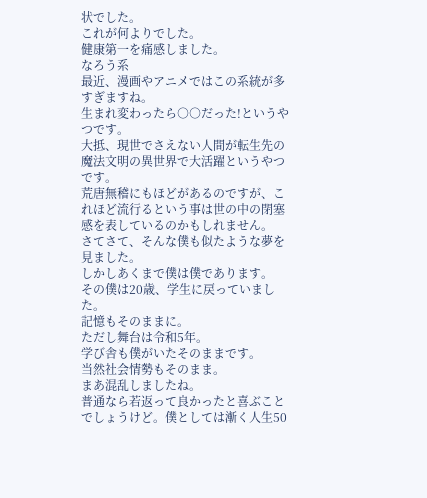状でした。
これが何よりでした。
健康第一を痛感しました。
なろう系
最近、漫画やアニメではこの系統が多すぎますね。
生まれ変わったら○○だった!というやつです。
大抵、現世でさえない人間が転生先の魔法文明の異世界で大活躍というやつです。
荒唐無稽にもほどがあるのですが、これほど流行るという事は世の中の閉塞感を表しているのかもしれません。
さてさて、そんな僕も似たような夢を見ました。
しかしあくまで僕は僕であります。
その僕は20歳、学生に戻っていました。
記憶もそのままに。
ただし舞台は令和5年。
学び舎も僕がいたそのままです。
当然社会情勢もそのまま。
まあ混乱しましたね。
普通なら若返って良かったと喜ぶことでしょうけど。僕としては漸く人生50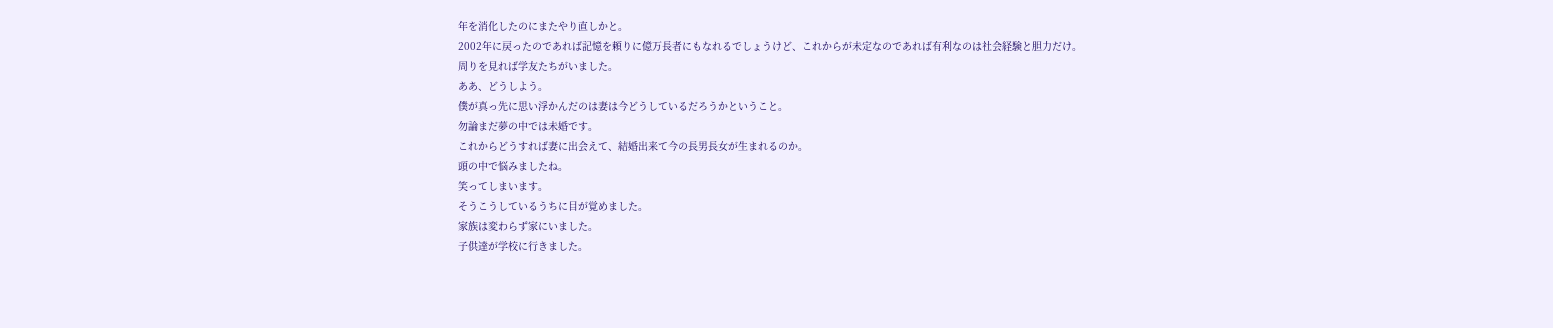年を消化したのにまたやり直しかと。
2002年に戻ったのであれば記憶を頼りに億万長者にもなれるでしょうけど、これからが未定なのであれば有利なのは社会経験と胆力だけ。
周りを見れば学友たちがいました。
ああ、どうしよう。
僕が真っ先に思い浮かんだのは妻は今どうしているだろうかということ。
勿論まだ夢の中では未婚です。
これからどうすれば妻に出会えて、結婚出来て今の長男長女が生まれるのか。
頭の中で悩みましたね。
笑ってしまいます。
そうこうしているうちに目が覚めました。
家族は変わらず家にいました。
子供達が学校に行きました。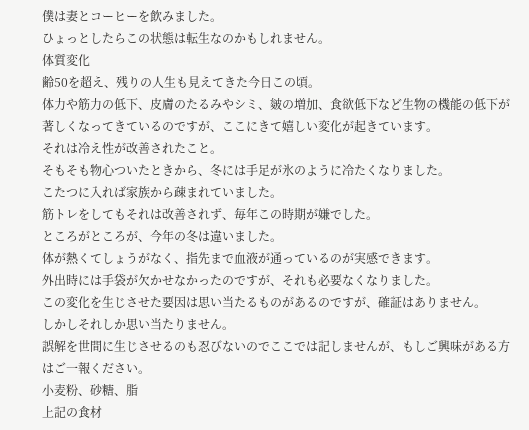僕は妻とコーヒーを飲みました。
ひょっとしたらこの状態は転生なのかもしれません。
体質変化
齢50を超え、残りの人生も見えてきた今日この頃。
体力や筋力の低下、皮膚のたるみやシミ、皴の増加、食欲低下など生物の機能の低下が著しくなってきているのですが、ここにきて嬉しい変化が起きています。
それは冷え性が改善されたこと。
そもそも物心ついたときから、冬には手足が氷のように冷たくなりました。
こたつに入れば家族から疎まれていました。
筋トレをしてもそれは改善されず、毎年この時期が嫌でした。
ところがところが、今年の冬は違いました。
体が熱くてしょうがなく、指先まで血液が通っているのが実感できます。
外出時には手袋が欠かせなかったのですが、それも必要なくなりました。
この変化を生じさせた要因は思い当たるものがあるのですが、確証はありません。
しかしそれしか思い当たりません。
誤解を世間に生じさせるのも忍びないのでここでは記しませんが、もしご興味がある方はご一報ください。
小麦粉、砂糖、脂
上記の食材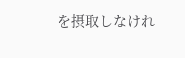を摂取しなけれ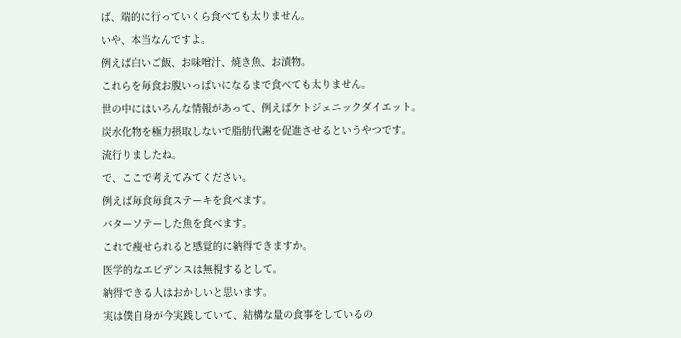ば、端的に行っていくら食べても太りません。
いや、本当なんですよ。
例えば白いご飯、お味噌汁、焼き魚、お漬物。
これらを毎食お腹いっぱいになるまで食べても太りません。
世の中にはいろんな情報があって、例えばケトジェニックダイエット。
炭水化物を極力摂取しないで脂肪代謝を促進させるというやつです。
流行りましたね。
で、ここで考えてみてください。
例えば毎食毎食ステーキを食べます。
バターソテーした魚を食べます。
これで痩せられると感覚的に納得できますか。
医学的なエビデンスは無視するとして。
納得できる人はおかしいと思います。
実は僕自身が今実践していて、結構な量の食事をしているの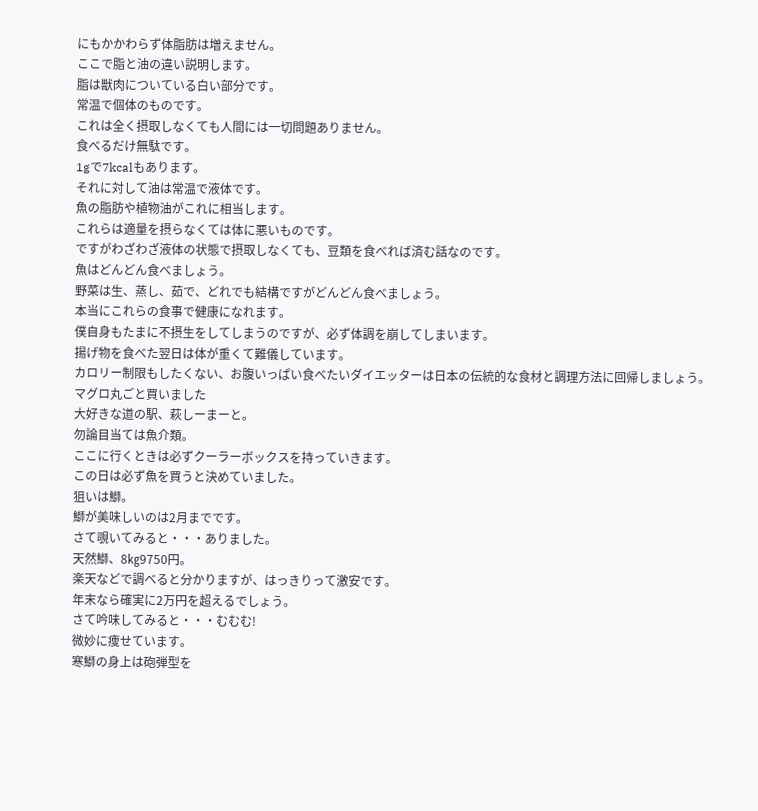にもかかわらず体脂肪は増えません。
ここで脂と油の違い説明します。
脂は獣肉についている白い部分です。
常温で個体のものです。
これは全く摂取しなくても人間には一切問題ありません。
食べるだけ無駄です。
1gで7kcalもあります。
それに対して油は常温で液体です。
魚の脂肪や植物油がこれに相当します。
これらは適量を摂らなくては体に悪いものです。
ですがわざわざ液体の状態で摂取しなくても、豆類を食べれば済む話なのです。
魚はどんどん食べましょう。
野菜は生、蒸し、茹で、どれでも結構ですがどんどん食べましょう。
本当にこれらの食事で健康になれます。
僕自身もたまに不摂生をしてしまうのですが、必ず体調を崩してしまいます。
揚げ物を食べた翌日は体が重くて難儀しています。
カロリー制限もしたくない、お腹いっぱい食べたいダイエッターは日本の伝統的な食材と調理方法に回帰しましょう。
マグロ丸ごと買いました
大好きな道の駅、萩しーまーと。
勿論目当ては魚介類。
ここに行くときは必ずクーラーボックスを持っていきます。
この日は必ず魚を買うと決めていました。
狙いは鰤。
鰤が美味しいのは2月までです。
さて覗いてみると・・・ありました。
天然鰤、8㎏9750円。
楽天などで調べると分かりますが、はっきりって激安です。
年末なら確実に2万円を超えるでしょう。
さて吟味してみると・・・むむむ!
微妙に痩せています。
寒鰤の身上は砲弾型を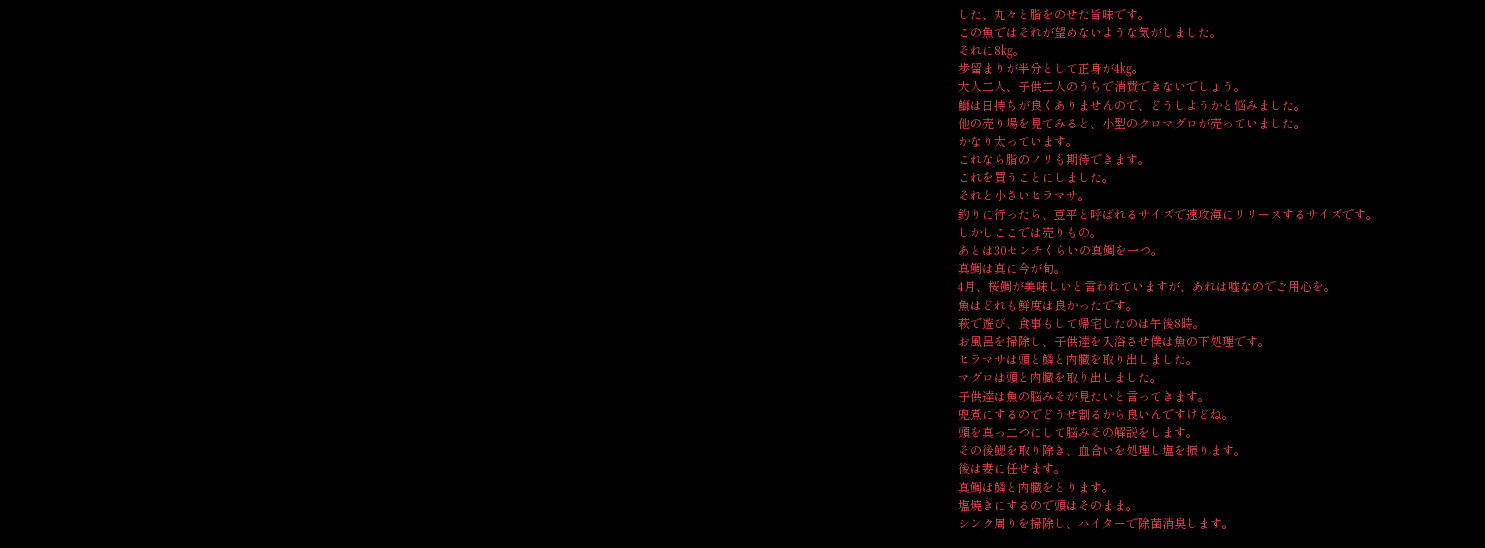した、丸々と脂をのせた旨味です。
この魚ではそれが望めないような気がしました。
それに8㎏。
歩留まりが半分として正身が4㎏。
大人二人、子供二人のうちで消費できないでしょう。
鰤は日持ちが良くありませんので、どうしようかと悩みました。
他の売り場を見てみると、小型のクロマグロが売っていました。
かなり太っています。
これなら脂のノリも期待できます。
これを買うことにしました。
それと小さいヒラマサ。
釣りに行ったら、豆平と呼ばれるサイズで速攻海にリリースするサイズです。
しかしここでは売りもの。
あとは30センチくらいの真鯛を一つ。
真鯛は真に今が旬。
4月、桜鯛が美味しいと言われていますが、あれは嘘なのでご用心を。
魚はどれも鮮度は良かったです。
萩で遊び、食事もして帰宅したのは午後8時。
お風呂を掃除し、子供達を入浴させ僕は魚の下処理です。
ヒラマサは頭と鱗と内臓を取り出しました。
マグロは頭と内臓を取り出しました。
子供達は魚の脳みそが見たいと言ってきます。
兜煮にするのでどうせ割るから良いんですけどね。
頭を真っ二つにして脳みその解説をします。
その後鰓を取り除き、血合いを処理し塩を振ります。
後は妻に任せます。
真鯛は鱗と内臓をとります。
塩焼きにするので頭はそのまま。
シンク周りを掃除し、ハイターで除菌消臭します。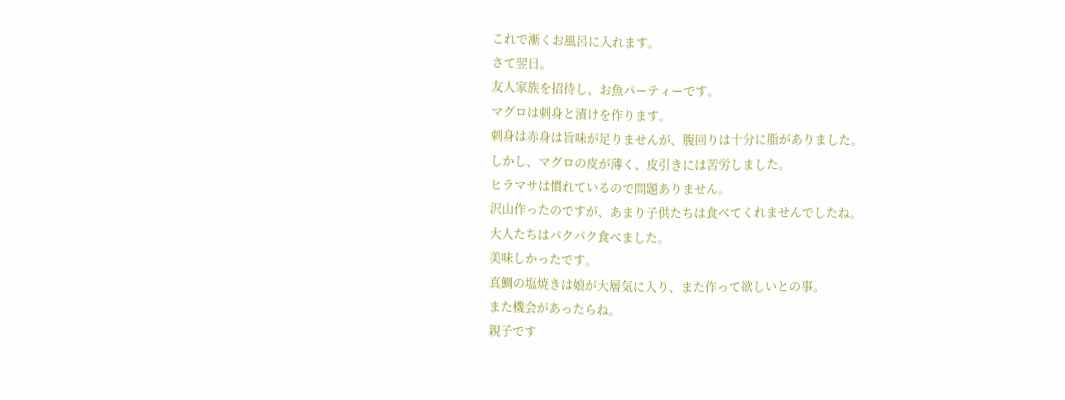これで漸くお風呂に入れます。
さて翌日。
友人家族を招待し、お魚パーティーです。
マグロは刺身と漬けを作ります。
刺身は赤身は旨味が足りませんが、腹回りは十分に脂がありました。
しかし、マグロの皮が薄く、皮引きには苦労しました。
ヒラマサは慣れているので問題ありません。
沢山作ったのですが、あまり子供たちは食べてくれませんでしたね。
大人たちはパクパク食べました。
美味しかったです。
真鯛の塩焼きは娘が大層気に入り、また作って欲しいとの事。
また機会があったらね。
親子です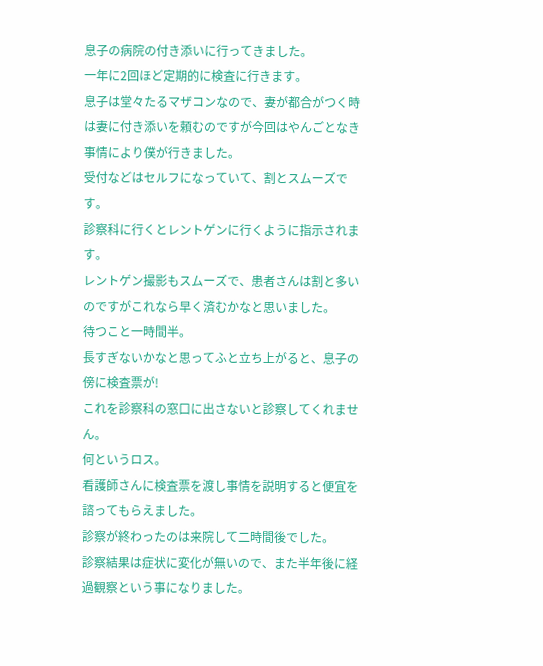息子の病院の付き添いに行ってきました。
一年に2回ほど定期的に検査に行きます。
息子は堂々たるマザコンなので、妻が都合がつく時は妻に付き添いを頼むのですが今回はやんごとなき事情により僕が行きました。
受付などはセルフになっていて、割とスムーズです。
診察科に行くとレントゲンに行くように指示されます。
レントゲン撮影もスムーズで、患者さんは割と多いのですがこれなら早く済むかなと思いました。
待つこと一時間半。
長すぎないかなと思ってふと立ち上がると、息子の傍に検査票が!
これを診察科の窓口に出さないと診察してくれません。
何というロス。
看護師さんに検査票を渡し事情を説明すると便宜を諮ってもらえました。
診察が終わったのは来院して二時間後でした。
診察結果は症状に変化が無いので、また半年後に経過観察という事になりました。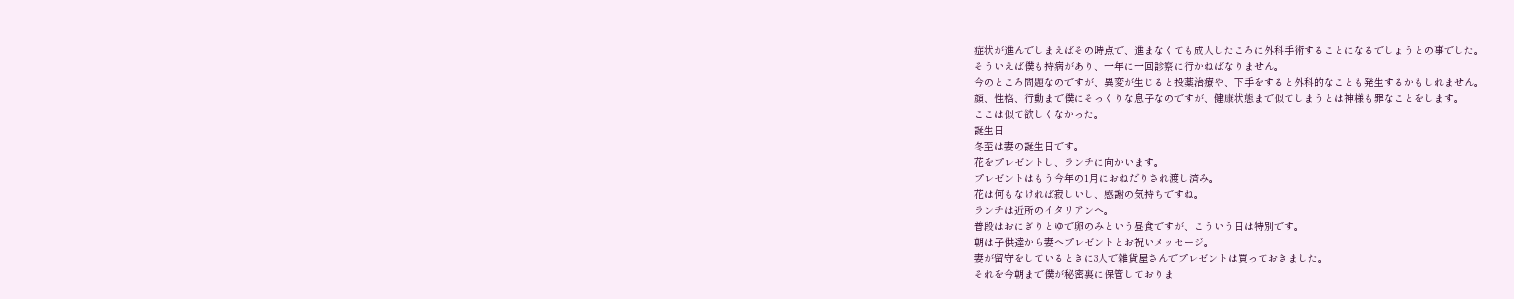症状が進んでしまえばその時点で、進まなくても成人したころに外科手術することになるでしょうとの事でした。
そういえば僕も持病があり、一年に一回診察に行かねばなりません。
今のところ問題なのですが、異変が生じると投薬治療や、下手をすると外科的なことも発生するかもしれません。
顔、性格、行動まで僕にそっくりな息子なのですが、健康状態まで似てしまうとは神様も罪なことをします。
ここは似て欲しくなかった。
誕生日
冬至は妻の誕生日です。
花をプレゼントし、ランチに向かいます。
プレゼントはもう今年の1月におねだりされ渡し済み。
花は何もなければ寂しいし、感謝の気持ちですね。
ランチは近所のイタリアンへ。
普段はおにぎりとゆで卵のみという昼食ですが、こういう日は特別です。
朝は子供達から妻へプレゼントとお祝いメッセージ。
妻が留守をしているときに3人で雑貨屋さんでプレゼントは買っておきました。
それを今朝まで僕が秘密裏に保管しておりま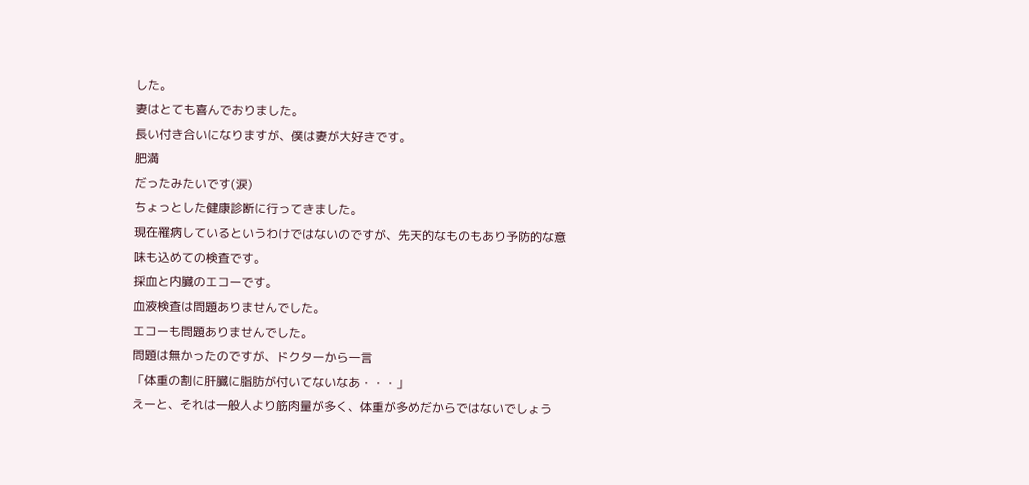した。
妻はとても喜んでおりました。
長い付き合いになりますが、僕は妻が大好きです。
肥満
だったみたいです(涙)
ちょっとした健康診断に行ってきました。
現在罹病しているというわけではないのですが、先天的なものもあり予防的な意味も込めての検査です。
採血と内臓のエコーです。
血液検査は問題ありませんでした。
エコーも問題ありませんでした。
問題は無かったのですが、ドクターから一言
「体重の割に肝臓に脂肪が付いてないなあ・・・」
えーと、それは一般人より筋肉量が多く、体重が多めだからではないでしょう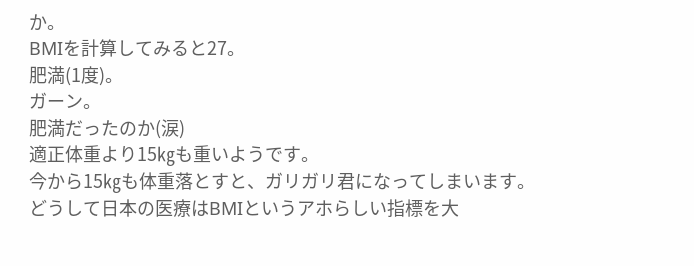か。
BMIを計算してみると27。
肥満(1度)。
ガーン。
肥満だったのか(涙)
適正体重より15㎏も重いようです。
今から15㎏も体重落とすと、ガリガリ君になってしまいます。
どうして日本の医療はBMIというアホらしい指標を大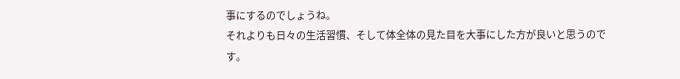事にするのでしょうね。
それよりも日々の生活習慣、そして体全体の見た目を大事にした方が良いと思うのです。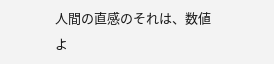人間の直感のそれは、数値よ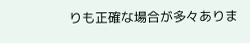りも正確な場合が多々ありま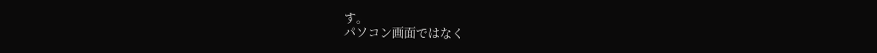す。
パソコン画面ではなく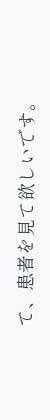て、患者を見て欲しいです。